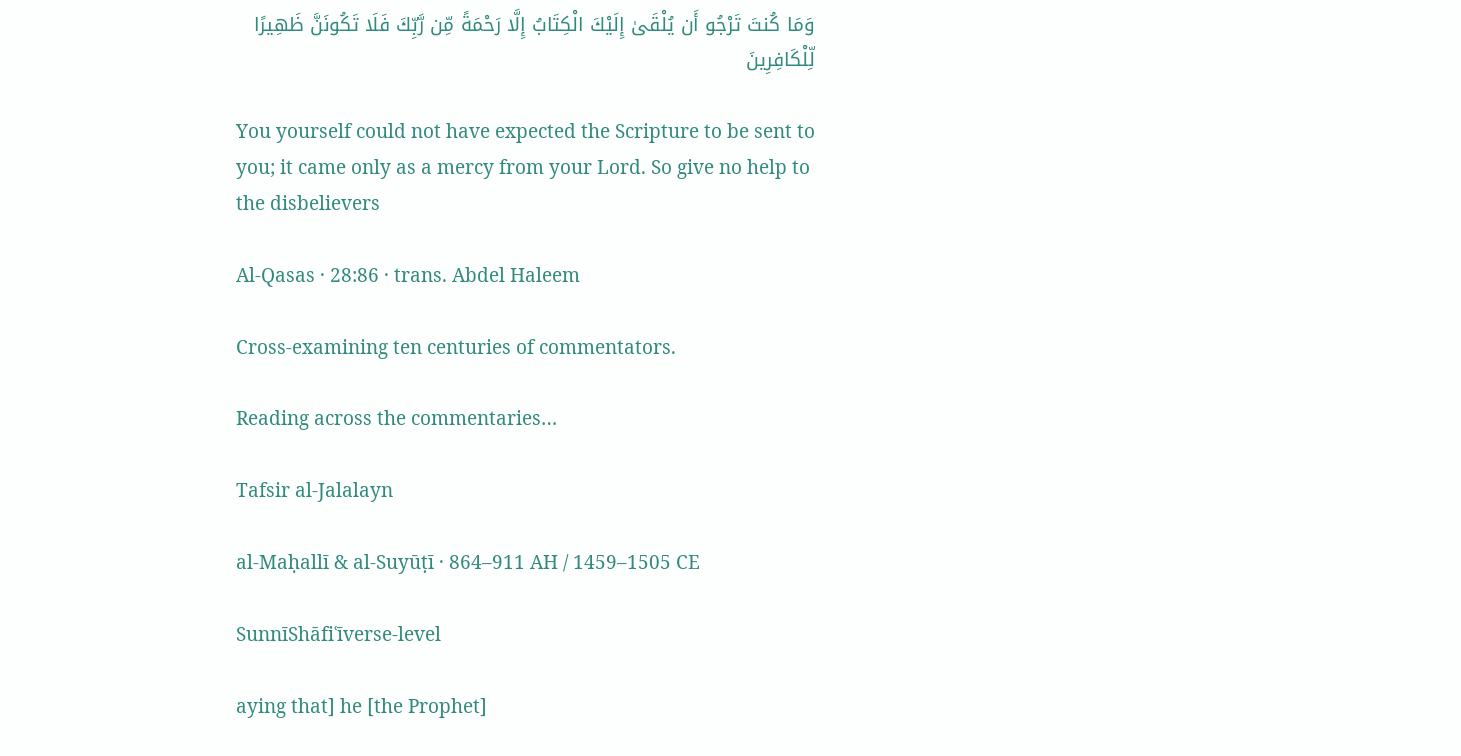وَمَا كُنتَ تَرْجُو أَن يُلْقَىٰ إِلَيْكَ الْكِتَابُ إِلَّا رَحْمَةً مِّن رَّبِّكَ فَلَا تَكُونَنَّ ظَهِيرًا لِّلْكَافِرِينَ

You yourself could not have expected the Scripture to be sent to you; it came only as a mercy from your Lord. So give no help to the disbelievers

Al-Qasas · 28:86 · trans. Abdel Haleem

Cross-examining ten centuries of commentators.

Reading across the commentaries…

Tafsir al-Jalalayn

al-Maḥallī & al-Suyūṭī · 864–911 AH / 1459–1505 CE

SunnīShāfiʿīverse-level

aying that] he [the Prophet]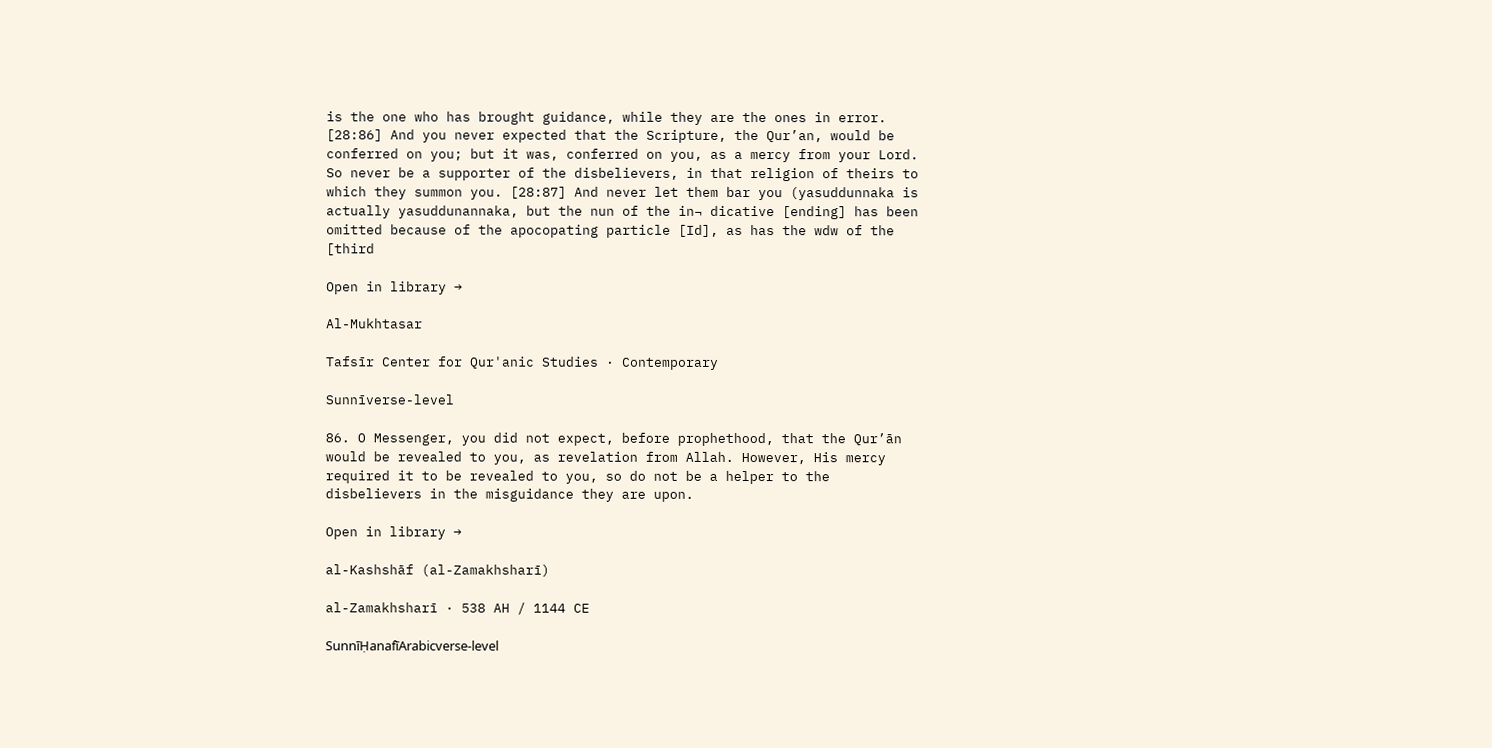is the one who has brought guidance, while they are the ones in error. [28:86] And you never expected that the Scripture, the Qur’an, would be conferred on you; but it was, conferred on you, as a mercy from your Lord. So never be a supporter of the disbelievers, in that religion of theirs to which they summon you. [28:87] And never let them bar you (yasuddunnaka is actually yasuddunannaka, but the nun of the in¬ dicative [ending] has been omitted because of the apocopating particle [Id], as has the wdw of the [third

Open in library →

Al-Mukhtasar

Tafsīr Center for Qur'anic Studies · Contemporary

Sunnīverse-level

86. O Messenger, you did not expect, before prophethood, that the Qur’ān would be revealed to you, as revelation from Allah. However, His mercy required it to be revealed to you, so do not be a helper to the disbelievers in the misguidance they are upon.

Open in library →

al-Kashshāf (al-Zamakhsharī)

al-Zamakhsharī · 538 AH / 1144 CE

SunnīḤanafīArabicverse-level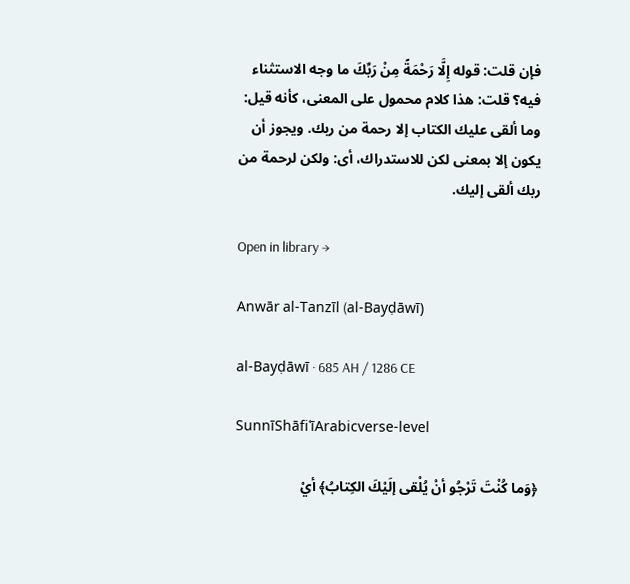فإن قلت: قوله إِلَّا رَحْمَةً مِنْ رَبِّكَ ما وجه الاستثناء فيه؟ قلت: هذا كلام محمول على المعنى، كأنه قيل: وما ألقى عليك الكتاب إلا رحمة من ربك. ويجوز أن يكون إلا بمعنى لكن للاستدراك، أى: ولكن لرحمة من ربك ألقى إليك.

Open in library →

Anwār al-Tanzīl (al-Bayḍāwī)

al-Bayḍāwī · 685 AH / 1286 CE

SunnīShāfiʿīArabicverse-level

﴿وَما كُنْتَ تَرْجُو أنْ يُلْقى إلَيْكَ الكِتابُ﴾ أيْ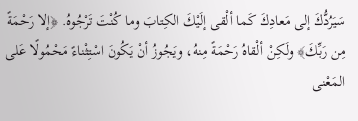سَيَرُدُّكَ إلى مَعادِكَ كَما ألْقى إلَيْكَ الكِتابَ وما كُنْتَ تَرْجُوهُ. ﴿إلا رَحْمَةً مِن رَبِّكَ﴾ ولَكِنْ ألْقاهُ رَحْمَةً مِنهُ، ويَجُوزُ أنْ يَكُونَ اسْتِثْناءً مَحْمُولًا عَلى المَعْنى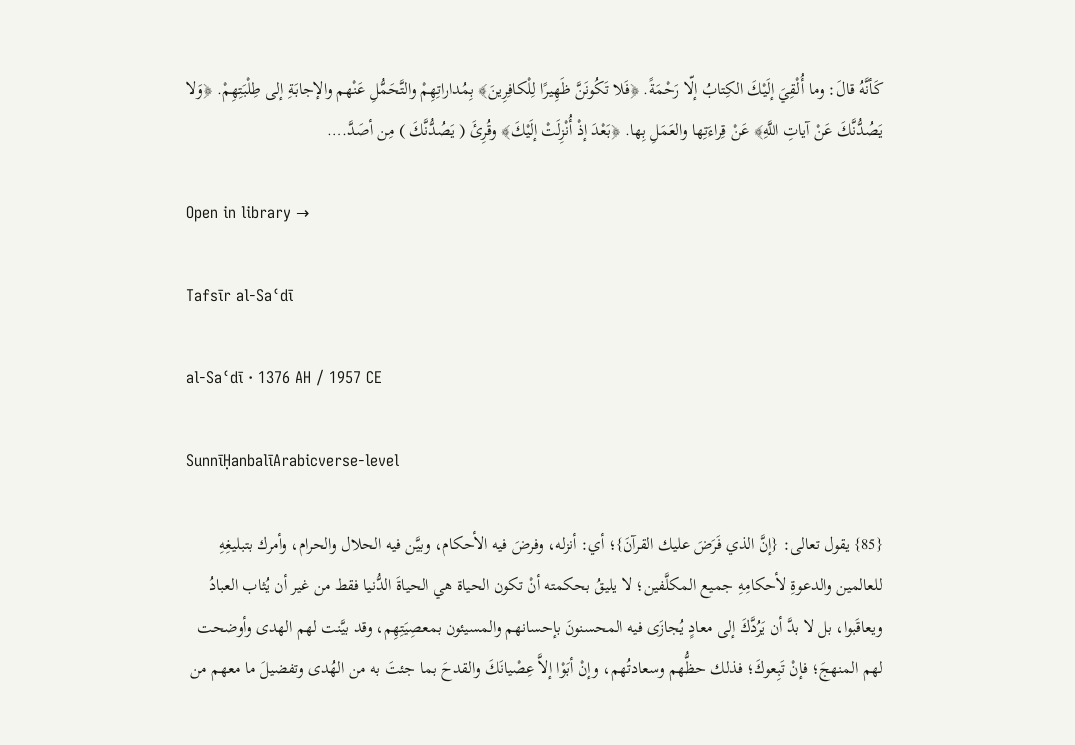كَأنَّهُ قالَ: وما أُلْقِيَ إلَيْكَ الكِتابُ إلّا رَحْمَةً. ﴿فَلا تَكُونَنَّ ظَهِيرًا لِلْكافِرِينَ﴾ بِمُداراتِهِمْ والتَّحَمُّلِ عَنْهم والإجابَةِ إلى طِلْبَتِهِمْ. ﴿وَلا يَصُدُّنَّكَ عَنْ آياتِ اللَّهِ﴾ عَنْ قِراءَتِها والعَمَلِ بِها. ﴿بَعْدَ إذْ أُنْزِلَتْ إلَيْكَ﴾ وقُرِئَ ( يَصُدُّنَّكَ ) مِن أصَدَّ.…

Open in library →

Tafsīr al-Saʿdī

al-Saʿdī · 1376 AH / 1957 CE

SunnīḤanbalīArabicverse-level

{85} يقول تعالى: {إنَّ الذي فَرَضَ عليك القرآنَ}؛ أي: أنزله، وفرضَ فيه الأحكام، وبيَّن فيه الحلال والحرام، وأمرك بتبليغِهِ للعالمين والدعوةِ لأحكامِهِ جميع المكلَّفين؛ لا يليقُ بحكمته أنْ تكون الحياة هي الحياةَ الدُّنيا فقط من غير أن يُثاب العبادُ ويعاقَبوا، بل لا بدَّ أن يَرُدَّكَ إلى معادٍ يُجازَى فيه المحسنونَ بإحسانهم والمسيئون بمعصِيَتِهِم، وقد بيَّنت لهم الهدى وأوضحت لهم المنهجَ؛ فإنْ تَبِعوكَ؛ فذلك حظُّهم وسعادتُهم، وإنْ أبَوْا إلاَّ عِصْيانَكَ والقدحَ بما جئتَ به من الهُدى وتفضيلَ ما معهم من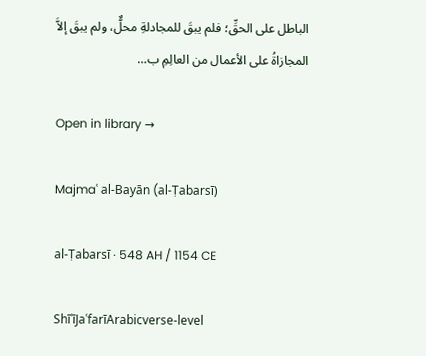الباطل على الحقِّ؛ فلم يبقَ للمجادلةِ محلٌّ، ولم يبقَ إلاَّ المجازاةُ على الأعمال من العالِمِ ب…

Open in library →

Majmaʿ al-Bayān (al-Ṭabarsī)

al-Ṭabarsī · 548 AH / 1154 CE

ShīʿīJaʿfarīArabicverse-level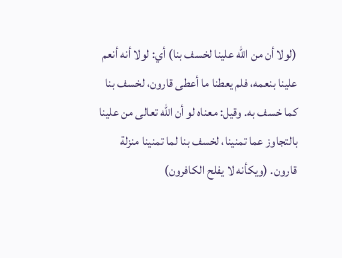(لولا أن من الله علينا لخسف بنا) أي: لولا أنه أنعم علينا بنعمه، فلم يعطنا ما أعطى قارون، لخسف بنا كما خسف به. وقيل: معناه لو أن الله تعالى من علينا بالتجاوز عما تمنينا، لخسف بنا لما تمنينا منزلة قارون. (ويكأنه لا يفلح الكافرون)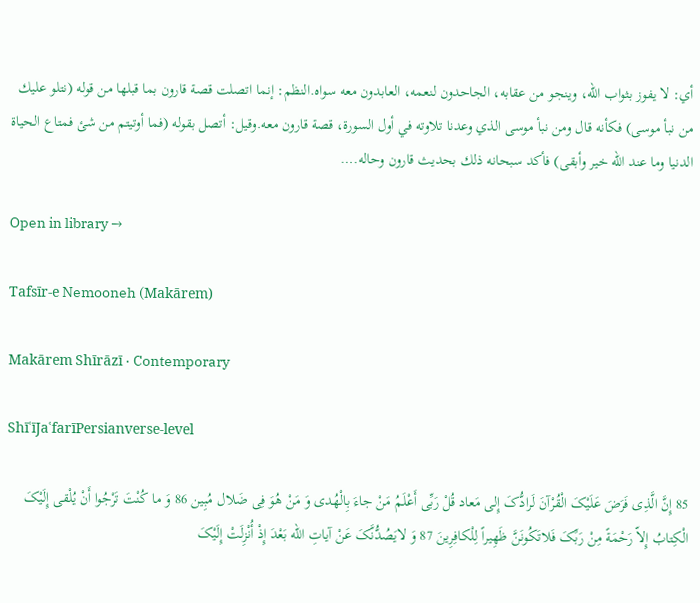أي: لا يفوز بثواب الله، وينجو من عقابه، الجاحدون لنعمه، العابدون معه سواه.النظم: إنما اتصلت قصة قارون بما قبلها من قوله (نتلو عليك من نبأ موسى) فكأنه قال ومن نبأ موسى الذي وعدنا تلاوته في أول السورة، قصة قارون معه.وقيل: أتصل بقوله (فما أوتيتم من شئ فمتاع الحياة الدنيا وما عند الله خير وأبقى) فأكد سبحانه ذلك بحديث قارون وحاله.…

Open in library →

Tafsīr-e Nemooneh (Makārem)

Makārem Shīrāzī · Contemporary

ShīʿīJaʿfarīPersianverse-level

85 إِنَّ الَّذِی فَرَضَ عَلَیْکَ الْقُرْآنَ لَرادُّکَ إِلى مَعاد قُلْ رَبِّی أَعْلَمُ مَنْ جاءَ بِالْهُدى وَ مَنْ هُوَ فِی ضَلال مُبِین 86 وَ ما کُنْتَ تَرْجُوا أَنْ یُلْقى إِلَیْکَ الْکِتابُ إِلاّ رَحْمَةً مِنْ رَبِّکَ فَلاتَکُونَنَّ ظَهِیراً لِلْکافِرِینَ 87 وَ لایَصُدُّنَّکَ عَنْ آیاتِ اللّه بَعْدَ إِذْ أُنْزِلَتْ إِلَیْکَ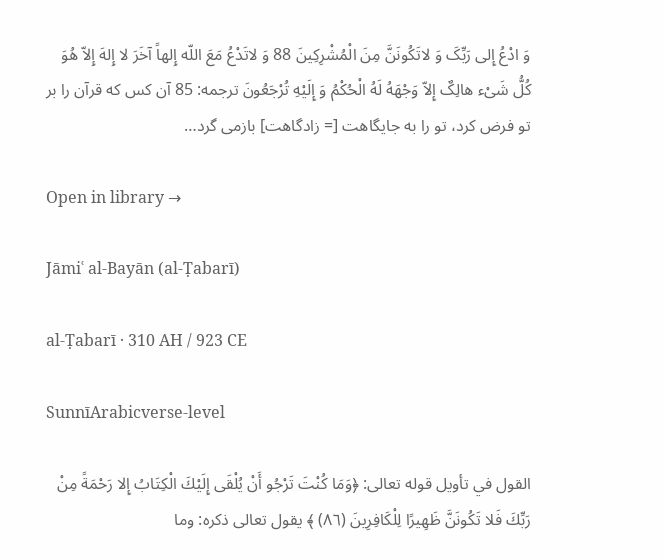وَ ادْعُ إِلى رَبِّکَ وَ لاتَکُونَنَّ مِنَ الْمُشْرِکِینَ 88 وَ لاتَدْعُ مَعَ اللّه إِلهاً آخَرَ لا إِلهَ إِلاّ هُوَ کُلُّ شَیْء هالِکٌ إِلاّ وَجْهَهُ لَهُ الْحُکْمُ وَ إِلَیْهِ تُرْجَعُونَ ترجمه: 85 آن کس که قرآن را بر تو فرض کرد، تو را به جایگاهت [= زادگاهت] بازمى گرد…

Open in library →

Jāmiʿ al-Bayān (al-Ṭabarī)

al-Ṭabarī · 310 AH / 923 CE

SunnīArabicverse-level

القول في تأويل قوله تعالى: ﴿وَمَا كُنْتَ تَرْجُو أَنْ يُلْقَى إِلَيْكَ الْكِتَابُ إِلا رَحْمَةً مِنْ رَبِّكَ فَلا تَكُونَنَّ ظَهِيرًا لِلْكَافِرِينَ (٨٦) ﴾ يقول تعالى ذكره: وما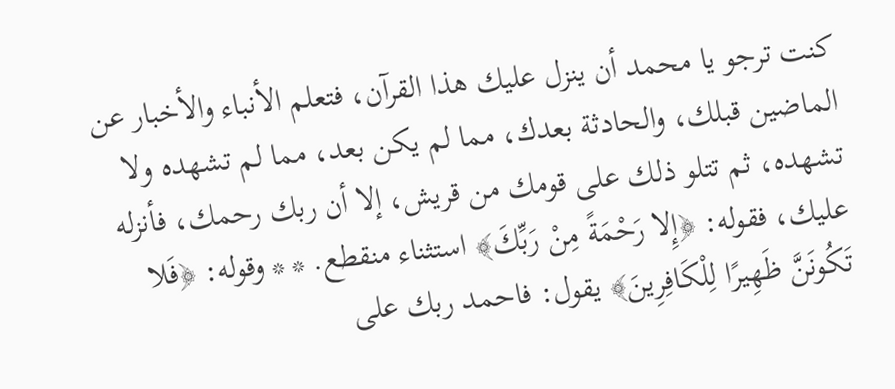كنت ترجو يا محمد أن ينزل عليك هذا القرآن، فتعلم الأنباء والأخبار عن الماضين قبلك، والحادثة بعدك، مما لم يكن بعد، مما لم تشهده ولا تشهده، ثم تتلو ذلك على قومك من قريش، إلا أن ربك رحمك، فأنزله عليك، فقوله: ﴿إِلا رَحْمَةً مِنْ رَبِّكَ﴾ استثناء منقطع. * * وقوله: ﴿فَلا تَكُونَنَّ ظَهِيرًا لِلْكَافِرِينَ﴾ يقول: فاحمد ربك على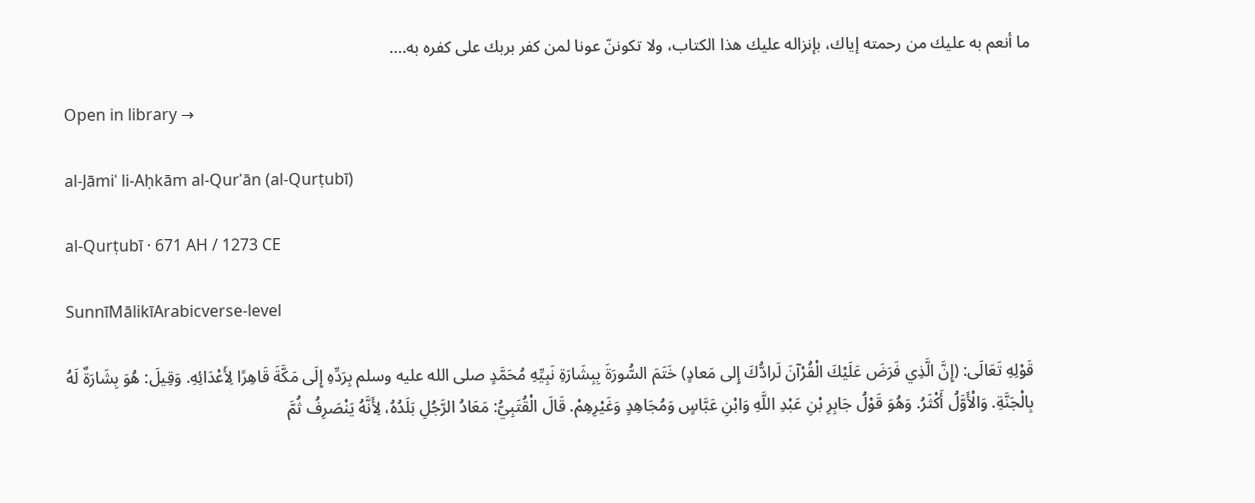ما أنعم به عليك من رحمته إياك، بإنزاله عليك هذا الكتاب، ولا تكوننّ عونا لمن كفر بربك على كفره به.…

Open in library →

al-Jāmiʿ li-Aḥkām al-Qurʾān (al-Qurṭubī)

al-Qurṭubī · 671 AH / 1273 CE

SunnīMālikīArabicverse-level

قَوْلِهِ تَعَالَى: (إِنَّ الَّذِي فَرَضَ عَلَيْكَ الْقُرْآنَ لَرادُّكَ إِلى مَعادٍ) خَتَمَ السُّورَةَ بِبِشَارَةِ نَبِيِّهِ مُحَمَّدٍ صلى الله عليه وسلم بِرَدِّهِ إِلَى مَكَّةَ قَاهِرًا لِأَعْدَائِهِ. وَقِيلَ: هُوَ بِشَارَةٌ لَهُ بِالْجَنَّةِ. وَالْأَوَّلُ أَكْثَرُ. وَهُوَ قَوْلُ جَابِرِ بْنِ عَبْدِ اللَّهِ وَابْنِ عَبَّاسٍ وَمُجَاهِدٍ وَغَيْرِهِمْ. قَالَ الْقُتَبِيُّ: مَعَادُ الرَّجُلِ بَلَدُهُ، لِأَنَّهُ يَنْصَرِفُ ثُمَّ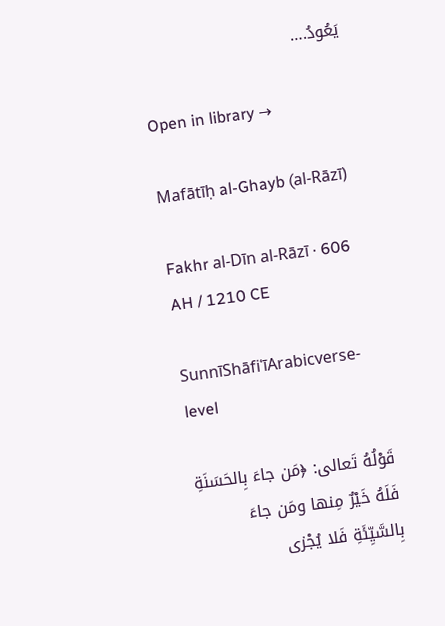يَعُودُ.…

Open in library →

Mafātīḥ al-Ghayb (al-Rāzī)

Fakhr al-Dīn al-Rāzī · 606 AH / 1210 CE

SunnīShāfiʿīArabicverse-level

قَوْلُهُ تَعالى: ﴿مَن جاءَ بِالحَسَنَةِ فَلَهُ خَيْرٌ مِنها ومَن جاءَ بِالسَّيِّئَةِ فَلا يُجْزى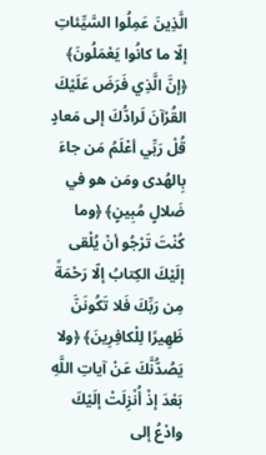الَّذِينَ عَمِلُوا السَّيِّئاتِ إلّا ما كانُوا يَعْمَلُونَ﴾ ﴿إنَّ الَّذِي فَرَضَ عَلَيْكَ القُرْآنَ لَرادُّكَ إلى مَعادٍ قُلْ رَبِّي أعْلَمُ مَن جاءَ بِالهُدى ومَن هو في ضَلالٍ مُبِينٍ﴾ ﴿وما كُنْتَ تَرْجُو أنْ يُلْقى إلَيْكَ الكِتابُ إلّا رَحْمَةً مِن رَبِّكَ فَلا تَكُونَنَّ ظَهِيرًا لِلْكافِرِينَ﴾ ﴿ولا يَصُدُّنَّكَ عَنْ آياتِ اللَّهِ بَعْدَ إذْ أُنْزِلَتْ إلَيْكَ وادْعُ إلى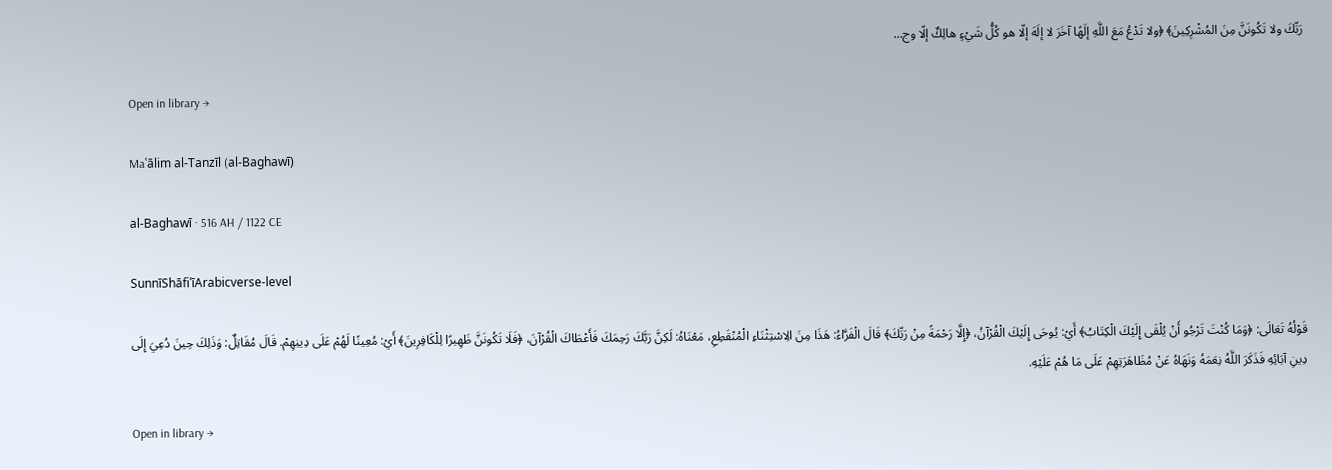رَبِّكَ ولا تَكُونَنَّ مِنَ المُشْرِكِينَ﴾ ﴿ولا تَدْعُ مَعَ اللَّهِ إلَهًا آخَرَ لا إلَهَ إلّا هو كُلُّ شَيْءٍ هالِكٌ إلّا وج…

Open in library →

Maʿālim al-Tanzīl (al-Baghawī)

al-Baghawī · 516 AH / 1122 CE

SunnīShāfiʿīArabicverse-level

قَوْلُهُ تَعَالَى: ﴿وَمَا كُنْتَ تَرْجُو أَنْ يُلْقَى إِلَيْكَ الْكِتَابُ﴾ أَيْ: يُوحَى إِلَيْكَ الْقُرْآنُ، ﴿إِلَّا رَحْمَةً مِنْ رَبِّكَ﴾ قَالَ الْفَرَّاءُ: هَذَا مِنَ الِاسْتِثْنَاءِ الْمُنْقَطِعِ، مَعْنَاهُ: لَكِنَّ رَبَّكَ رَحِمَكَ فَأَعْطَاكَ الْقُرْآنَ، ﴿فَلَا تَكُونَنَّ ظَهِيرًا لِلْكَافِرِينَ﴾ أَيْ: مُعِينًا لَهُمْ عَلَى دِينِهِمْ. قَالَ مُقَاتِلٌ: وَذَلِكَ حِينَ دُعِيَ إِلَى دِينِ آبَائِهِ فَذَكَرَ اللَّهُ نِعَمَهُ وَنَهَاهُ عَنْ مُظَاهَرَتِهِمْ عَلَى مَا هُمْ عَلَيْهِ.

Open in library →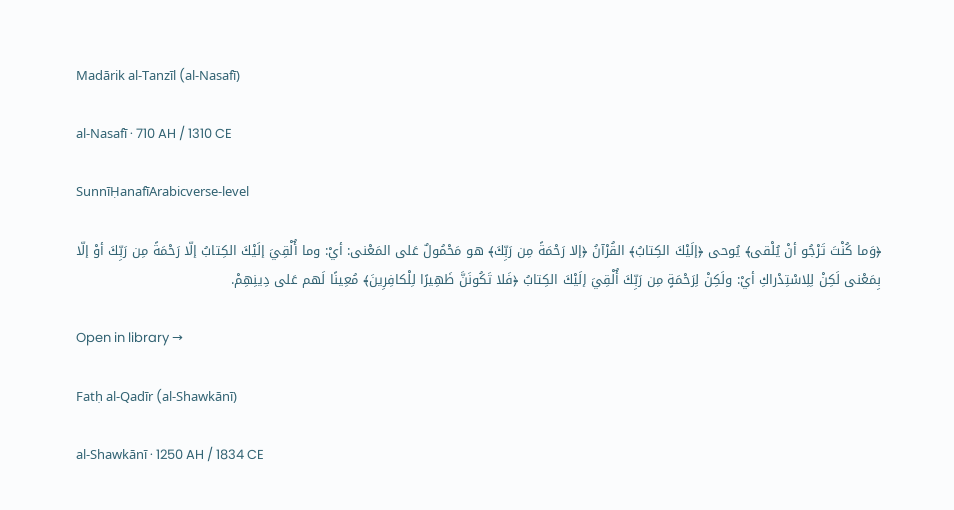Madārik al-Tanzīl (al-Nasafī)

al-Nasafī · 710 AH / 1310 CE

SunnīḤanafīArabicverse-level

﴿وَما كُنْتَ تَرْجُو أنْ يُلْقى﴾ يُوحى ﴿إلَيْكَ الكِتابُ﴾ القُرْآنُ ﴿إلا رَحْمَةً مِن رَبِّكَ﴾ هو مَحْمُولٌ عَلى المَعْنى: أيْ: وما أُلْقِيَ إلَيْكَ الكِتابُ إلّا رَحْمَةً مِن رَبِّكَ أوْ إلّا بِمَعْنى لَكِنْ لِلِاسْتِدْراكِ أيْ: ولَكِنْ لِرَحْمَةٍ مِن رَبِّكَ أُلْقِيَ إلَيْكَ الكِتابُ ﴿فَلا تَكُونَنَّ ظَهِيرًا لِلْكافِرِينَ﴾ مُعِينًا لَهم عَلى دِينِهِمْ.

Open in library →

Fatḥ al-Qadīr (al-Shawkānī)

al-Shawkānī · 1250 AH / 1834 CE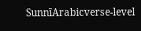SunnīArabicverse-level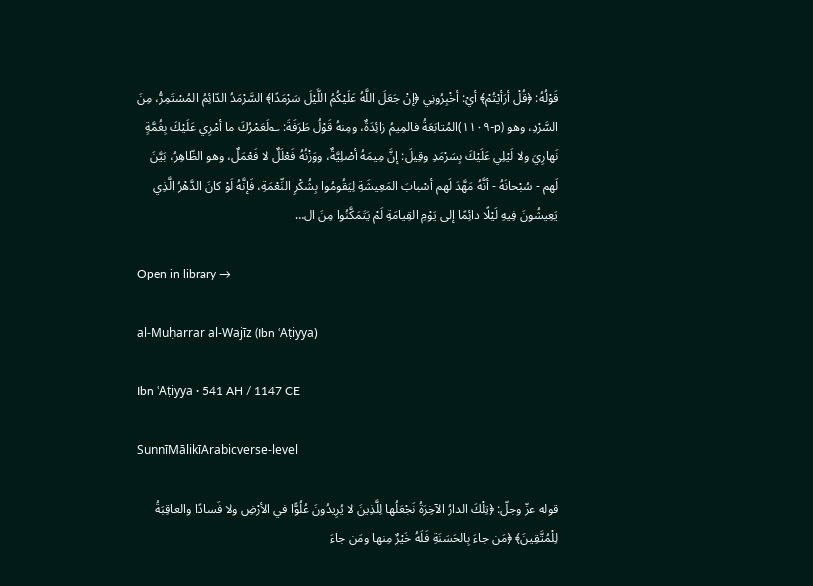قَوْلُهُ: ﴿قُلْ أرَأيْتُمْ﴾ أيْ: أخْبِرُونِي ﴿إنْ جَعَلَ اللَّهُ عَلَيْكُمُ اللَّيْلَ سَرْمَدًا﴾ السَّرْمَدُ الدّائِمُ المُسْتَمِرُّ، مِنَ السَّرْدِ، وهو (p-١١٠٩)المُتابَعَةُ فالمِيمُ زائِدَةٌ، ومِنهُ قَوْلُ طَرَفَةَ: ؎لَعَمْرُكَ ما أمْرِي عَلَيْكَ بِغُمَّةٍ نَهارِيَ ولا لَيْلِي عَلَيْكَ بِسَرْمَدِ وقِيلَ: إنَّ مِيمَهُ أصْلِيَّةٌ، ووَزْنُهُ فَعْلَلٌ لا فَعْمَلٌ، وهو الظّاهِرُ، بَيَّنَ لَهم - سُبْحانَهُ - أنَّهُ مَهَّدَ لَهم أسْبابَ المَعِيشَةِ لِيَقُومُوا بِشُكْرِ النِّعْمَةِ، فَإنَّهُ لَوْ كانَ الدَّهْرُ الَّذِي يَعِيشُونَ فِيهِ لَيْلًا دائِمًا إلى يَوْمِ القِيامَةِ لَمْ يَتَمَكَّنُوا مِنَ ال…

Open in library →

al-Muḥarrar al-Wajīz (Ibn ʿAṭiyya)

Ibn ʿAṭiyya · 541 AH / 1147 CE

SunnīMālikīArabicverse-level

قوله عزّ وجلّ: ﴿تِلْكَ الدارُ الآخِرَةُ نَجْعَلُها لِلَّذِينَ لا يُرِيدُونَ عُلُوًّا في الأرْضِ ولا فَسادًا والعاقِبَةُ لِلْمُتَّقِينَ﴾ ﴿مَن جاءَ بِالحَسَنَةِ فَلَهُ خَيْرٌ مِنها ومَن جاءَ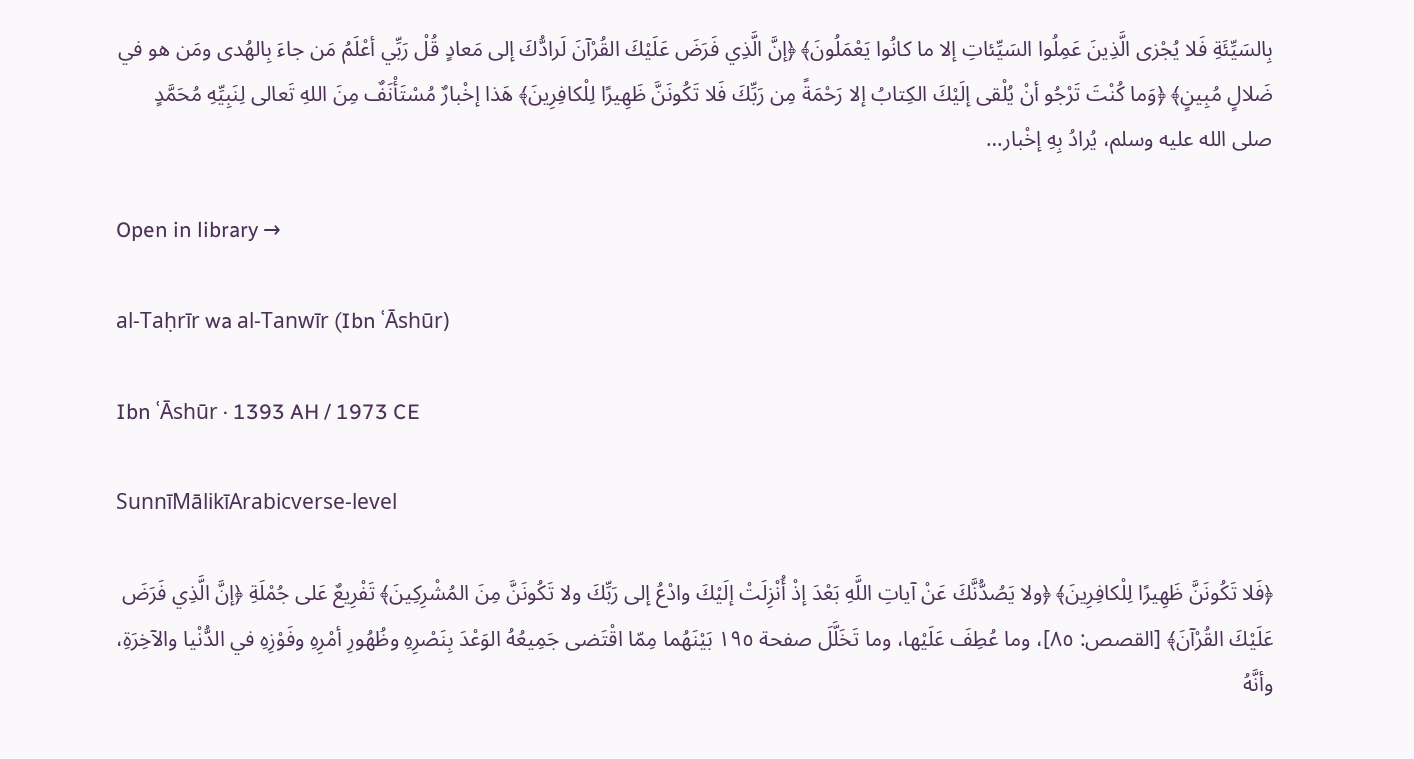بِالسَيِّئَةِ فَلا يُجْزى الَّذِينَ عَمِلُوا السَيِّئاتِ إلا ما كانُوا يَعْمَلُونَ﴾ ﴿إنَّ الَّذِي فَرَضَ عَلَيْكَ القُرْآنَ لَرادُّكَ إلى مَعادٍ قُلْ رَبِّي أعْلَمُ مَن جاءَ بِالهُدى ومَن هو في ضَلالٍ مُبِينٍ﴾ ﴿وَما كُنْتَ تَرْجُو أنْ يُلْقى إلَيْكَ الكِتابُ إلا رَحْمَةً مِن رَبِّكَ فَلا تَكُونَنَّ ظَهِيرًا لِلْكافِرِينَ﴾ هَذا إخْبارٌ مُسْتَأْنَفٌ مِنَ اللهِ تَعالى لِنَبِيِّهِ مُحَمَّدٍ صلى الله عليه وسلم، يُرادُ بِهِ إخْبار…

Open in library →

al-Taḥrīr wa al-Tanwīr (Ibn ʿĀshūr)

Ibn ʿĀshūr · 1393 AH / 1973 CE

SunnīMālikīArabicverse-level

﴿فَلا تَكُونَنَّ ظَهِيرًا لِلْكافِرِينَ﴾ ﴿ولا يَصُدُّنَّكَ عَنْ آياتِ اللَّهِ بَعْدَ إذْ أُنْزِلَتْ إلَيْكَ وادْعُ إلى رَبِّكَ ولا تَكُونَنَّ مِنَ المُشْرِكِينَ﴾ تَفْرِيعٌ عَلى جُمْلَةِ ﴿إنَّ الَّذِي فَرَضَ عَلَيْكَ القُرْآنَ﴾ [القصص: ٨٥]، وما عُطِفَ عَلَيْها، وما تَخَلَّلَ صفحة ١٩٥ بَيْنَهُما مِمّا اقْتَضى جَمِيعُهُ الوَعْدَ بِنَصْرِهِ وظُهُورِ أمْرِهِ وفَوْزِهِ في الدُّنْيا والآخِرَةِ، وأنَّهُ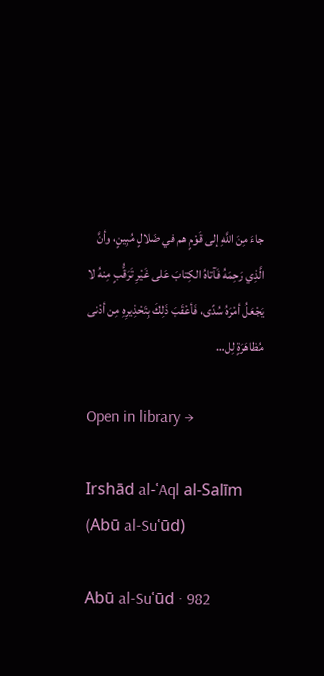جاءَ مِنَ اللَّهِ إلى قَوْمٍ هم في ضَلالٍ مُبِينٍ، وأنَّ الَّذِي رَحِمَهُ فَآتاهُ الكِتابَ عَلى غَيْرِ تَرَقُّبٍ مِنهُ لا يَجْعَلُ أمْرَهُ سُدًى، فَأعْقَبَ ذَلِكَ بِتَحْذِيرِهِ مِن أدْنى مُظاهَرَةٍ لِل…

Open in library →

Irshād al-ʿAql al-Salīm (Abū al-Suʿūd)

Abū al-Suʿūd · 982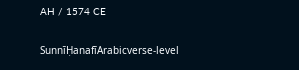AH / 1574 CE

SunnīḤanafīArabicverse-level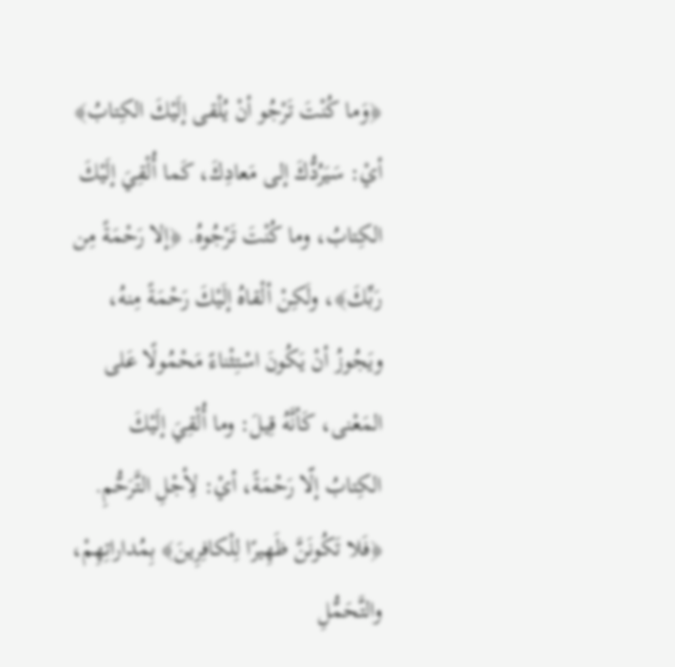﴿وَما كُنْتَ تَرْجُو أنْ يُلْقى إلَيْكَ الكِتابُ﴾ أيْ: سَيَرُدُّكَ إلى مَعادِكَ، كَما أُلْقِيَ إلَيْكَ الكِتابُ، وما كُنْتَ تَرْجُوهُ. ﴿إلا رَحْمَةً مِن رَبِّكَ﴾، ولَكِنْ ألْقاهُ إلَيْكَ رَحْمَةً مِنهُ، ويَجُوزُ أنْ يَكُونَ اسْتِثْناءً مَحْمُولًا عَلى المَعْنى، كَأنَّهُ قِيلَ: وما أُلْقِيَ إلَيْكَ الكِتابُ إلّا رَحْمَةً، أيْ: لِأجْلِ التَّرَحُّمِ. ﴿فَلا تَكُونَنَّ ظَهِيرًا لِلْكافِرِينَ﴾ بِمُداراتِهِمْ، والتَّحَمُّلِ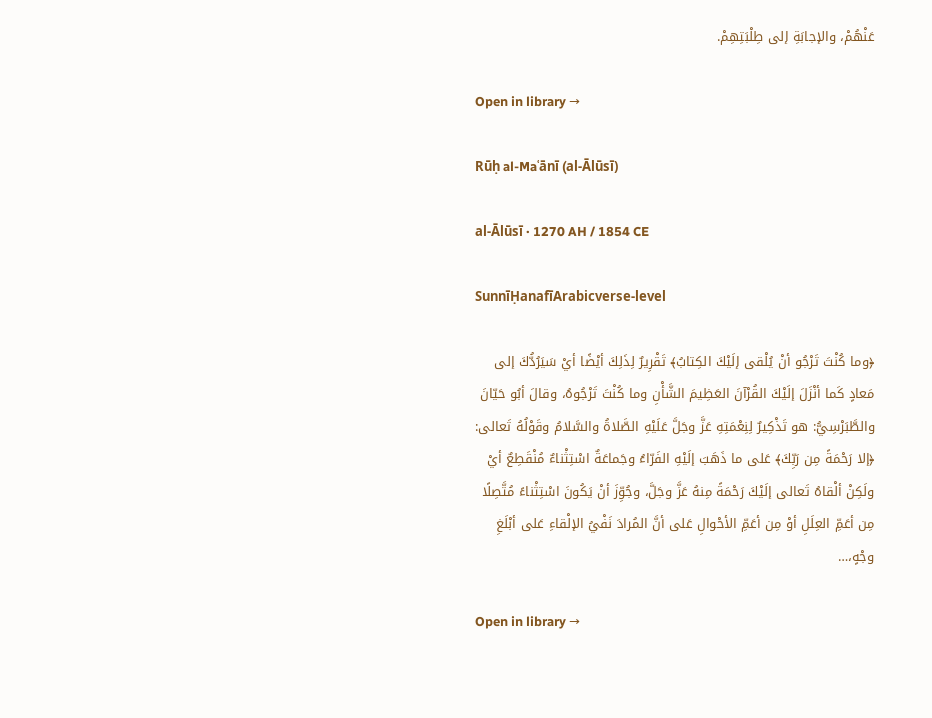عَنْهُمْ، والإجابَةِ إلى طِلْبَتِهِمْ.

Open in library →

Rūḥ al-Maʿānī (al-Ālūsī)

al-Ālūsī · 1270 AH / 1854 CE

SunnīḤanafīArabicverse-level

﴿وما كُنْتَ تَرْجُو أنْ يُلْقى إلَيْكَ الكِتابُ﴾ تَقْرِيرٌ لِذَلِكَ أيْضًا أيْ سَيَرُدُّكَ إلى مَعادٍ كَما أنْزَلَ إلَيْكَ القُرْآنَ العَظِيمَ الشَّأْنِ وما كُنْتَ تَرْجُوهُ، وقالَ أبُو حَيّانَ والطَّبَرْسِيُّ: هو تَذْكِيرٌ لِنِعْمَتِهِ عَزَّ وجَلَّ عَلَيْهِ الصَّلاةُ والسَّلامُ وقَوْلُهُ تَعالى: ﴿إلا رَحْمَةً مِن رَبِّكَ﴾ عَلى ما ذَهَبَ إلَيْهِ الفَرّاءُ وجَماعَةٌ اسْتِثْناءٌ مُنْقَطِعٌ أيْ ولَكِنْ ألْقاهُ تَعالى إلَيْكَ رَحْمَةً مِنهُ عَزَّ وجَلَّ، وجُوِّزَ أنْ يَكُونَ اسْتِثْناءً مُتَّصِلًا مِن أعَمِّ العِلَلِ أوْ مِن أعَمِّ الأحْوالِ عَلى أنَّ المُرادَ نَفْيُ الإلْقاءِ عَلى أبْلَغِ وجْهٍ،…

Open in library →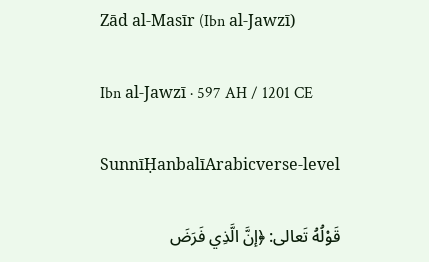Zād al-Masīr (Ibn al-Jawzī)

Ibn al-Jawzī · 597 AH / 1201 CE

SunnīḤanbalīArabicverse-level

قَوْلُهُ تَعالى: ﴿إنَّ الَّذِي فَرَضَ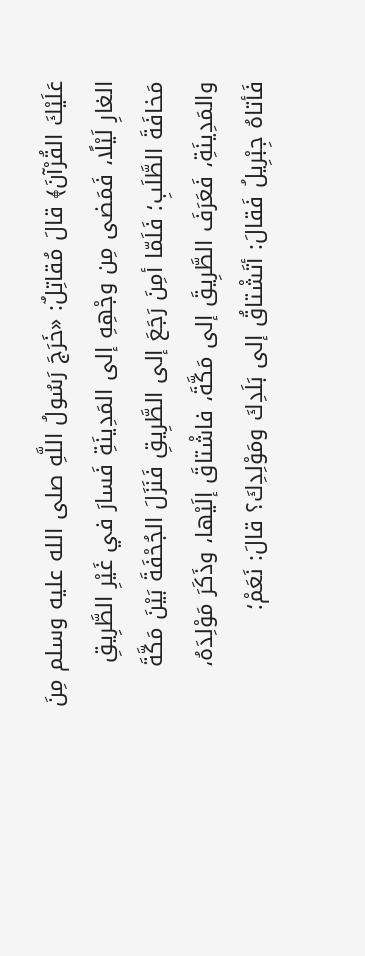عَلَيْكَ القُرْآنَ﴾ قالَ مُقاتِلٌ: «خَرَجَ رَسُولُ اللَّهِ صلى الله عليه وسلم مِنَ الغارِ لَيْلًا، فَمَضى مِن وجْهِهِ إلى المَدِينَةِ فَسارَ في غَيْرِ الطَّرِيقِ مَخافَةَ الطَّلَبِ؛ فَلَمّا أمِنَ رَجَعَ إلى الطَّرِيقِ فَنَزَلَ الجُحْفَةَ بَيْنَ مَكَّةَ والمَدِينَةِ، فَعَرَفَ الطَّرِيقَ إلى مَكَّةَ، فاشْتاقَ إلَيْها، وذَكَرَ مَوْلِدَهُ، فَأتاهُ جِبْرِيلُ فَقالَ: أتَشْتاقُ إلى بَلَدِكَ ومَوْلِدِكَ؟ قالَ: نَعَمْ؛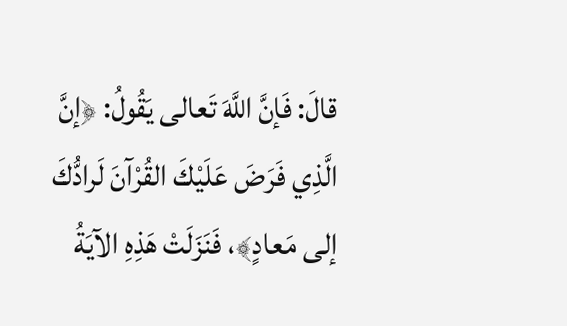قالَ: فَإنَّ اللَّهَ تَعالى يَقُولُ: ﴿إنَّ الَّذِي فَرَضَ عَلَيْكَ القُرْآنَ لَرادُّكَ إلى مَعادٍ﴾، فَنَزَلَتْ هَذِهِ الآيَةُ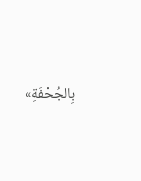بِالجُحْفَةِ»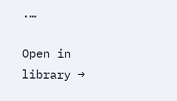.…

Open in library →